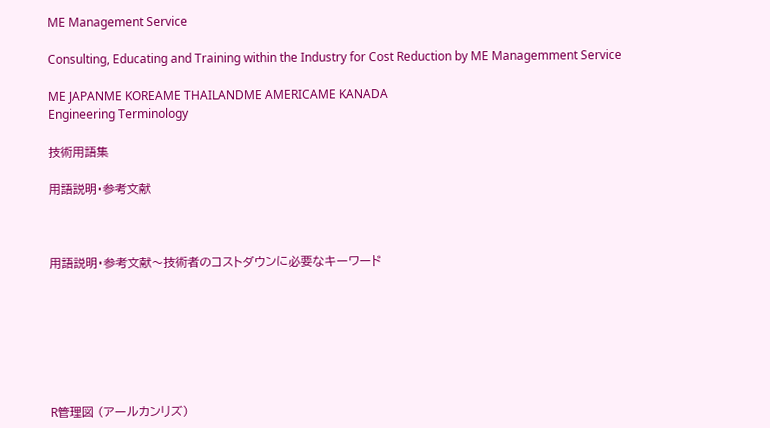ME Management Service

Consulting, Educating and Training within the Industry for Cost Reduction by ME Managemment Service

ME JAPANME KOREAME THAILANDME AMERICAME KANADA
Engineering Terminology

技術用語集

用語説明・参考文献



用語説明・参考文献〜技術者のコストダウンに必要なキーワード







R管理図 (アールカンリズ)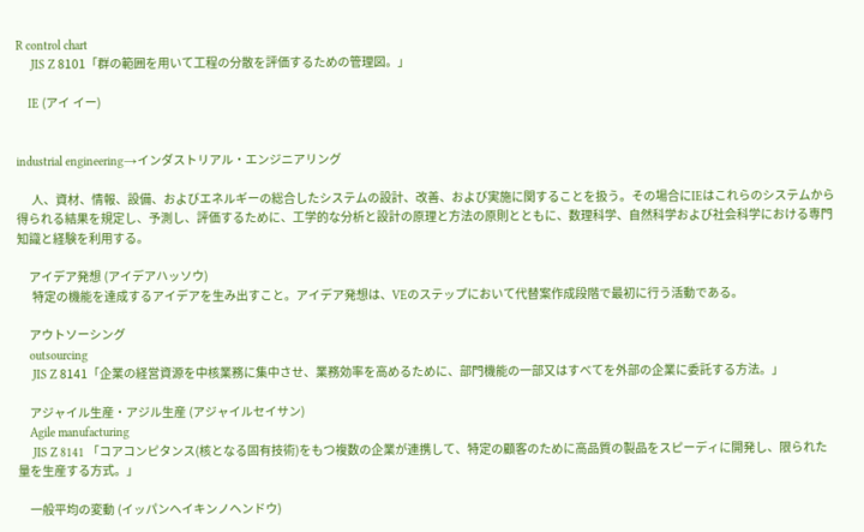R control chart
     JIS Z 8101「群の範囲を用いて工程の分散を評価するための管理図。」

    IE (アイ イー)


industrial engineering→インダストリアル・エンジニアリング

     人、資材、情報、設備、およびエネルギーの総合したシステムの設計、改善、および実施に関することを扱う。その場合にIEはこれらのシステムから得られる結果を規定し、予測し、評価するために、工学的な分析と設計の原理と方法の原則とともに、数理科学、自然科学および社会科学における専門知識と経験を利用する。

    アイデア発想 (アイデアハッソウ)
     特定の機能を達成するアイデアを生み出すこと。アイデア発想は、VEのステップにおいて代替案作成段階で最初に行う活動である。

    アウトソーシング
    outsourcing
     JIS Z 8141「企業の経営資源を中核業務に集中させ、業務効率を高めるために、部門機能の一部又はすべてを外部の企業に委託する方法。」

    アジャイル生産・アジル生産 (アジャイルセイサン)
    Agile manufacturing
     JIS Z 8141 「コアコンピタンス(核となる固有技術)をもつ複数の企業が連携して、特定の顧客のために高品質の製品をスピーディに開発し、限られた量を生産する方式。」

    一般平均の変動 (イッパンヘイキンノヘンドウ)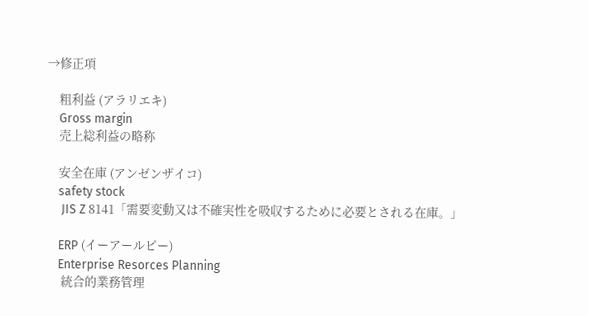→修正項

    粗利益 (アラリエキ)
    Gross margin
    売上総利益の略称

    安全在庫 (アンゼンザイコ)
    safety stock
     JIS Z 8141「需要変動又は不確実性を吸収するために必要とされる在庫。」

    ERP (イーアールピー)
    Enterprise Resorces Planning
     統合的業務管理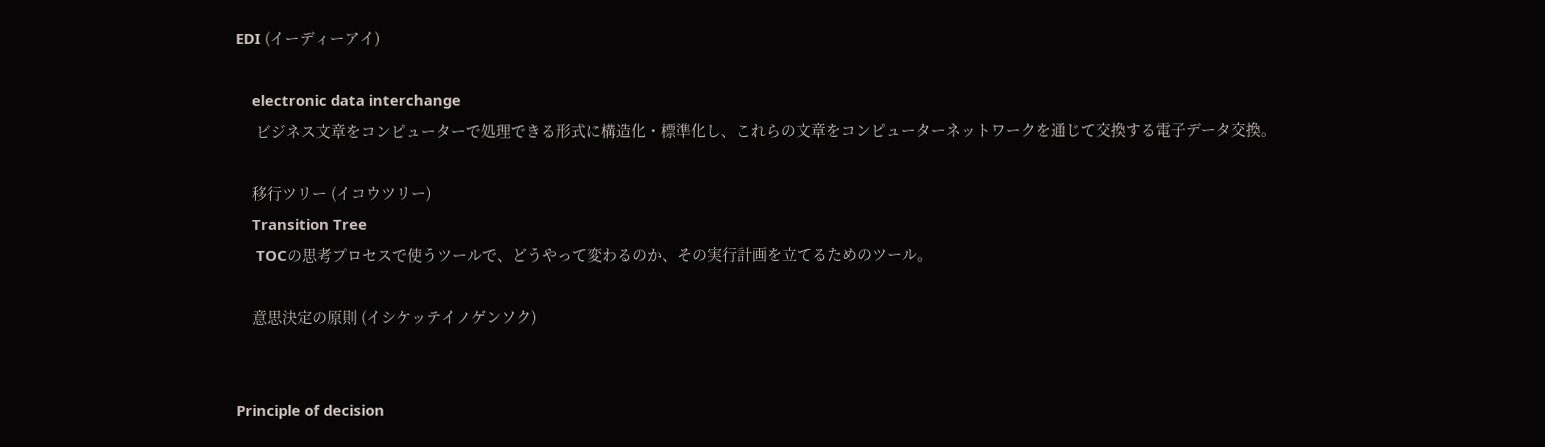EDI (イーディーアイ)

    electronic data interchange
     ビジネス文章をコンピューターで処理できる形式に構造化・標準化し、これらの文章をコンピューターネットワークを通じて交換する電子データ交換。

    移行ツリー (イコウツリー)
    Transition Tree
     TOCの思考プロセスで使うツールで、どうやって変わるのか、その実行計画を立てるためのツール。

    意思決定の原則 (イシケッテイノゲンソク)


Principle of decision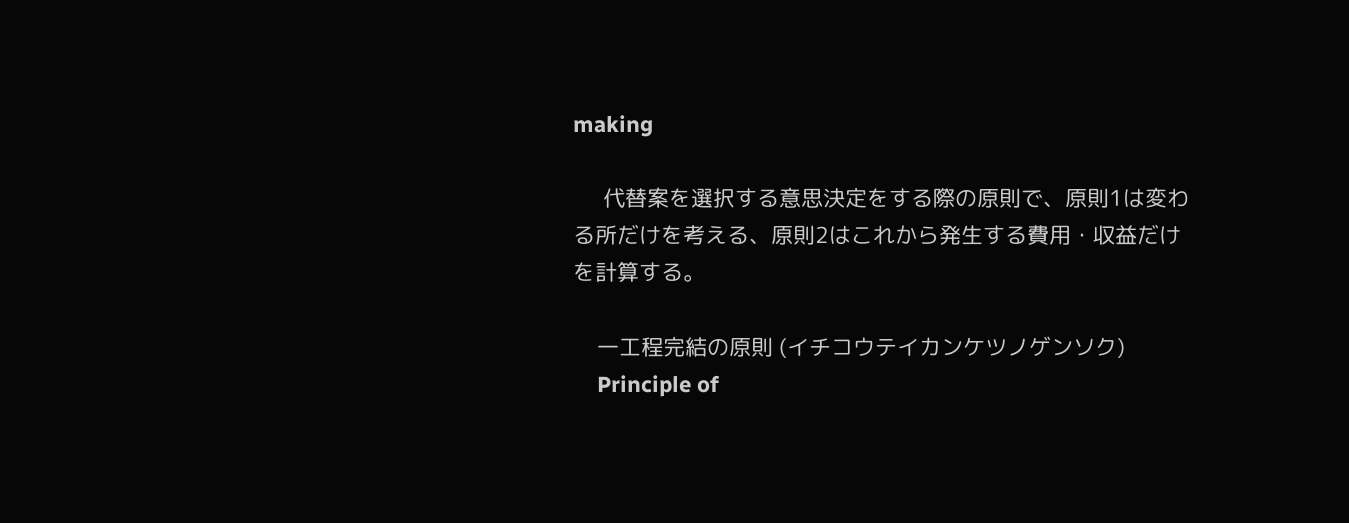making

     代替案を選択する意思決定をする際の原則で、原則1は変わる所だけを考える、原則2はこれから発生する費用・収益だけを計算する。

    一工程完結の原則 (イチコウテイカンケツノゲンソク)
    Principle of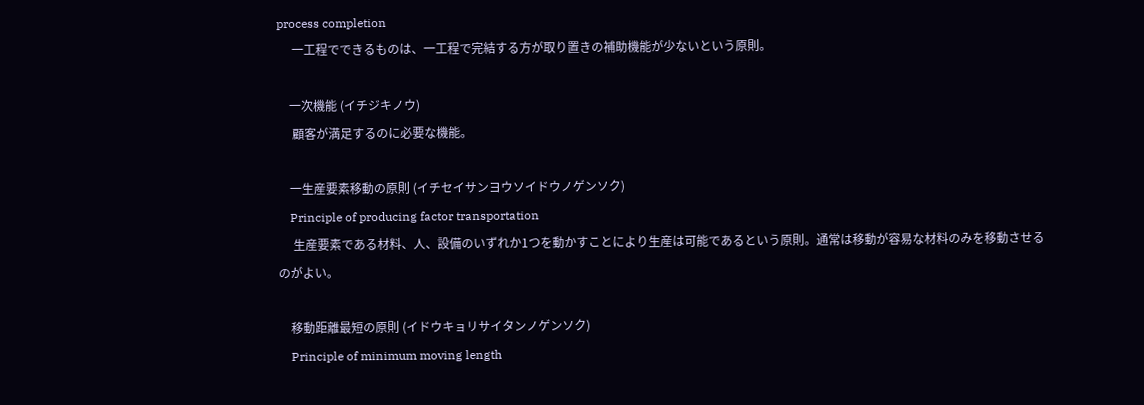process completion
     一工程でできるものは、一工程で完結する方が取り置きの補助機能が少ないという原則。

    一次機能 (イチジキノウ)
     顧客が満足するのに必要な機能。

    一生産要素移動の原則 (イチセイサンヨウソイドウノゲンソク)
    Principle of producing factor transportation
     生産要素である材料、人、設備のいずれか1つを動かすことにより生産は可能であるという原則。通常は移動が容易な材料のみを移動させるのがよい。

    移動距離最短の原則 (イドウキョリサイタンノゲンソク)
    Principle of minimum moving length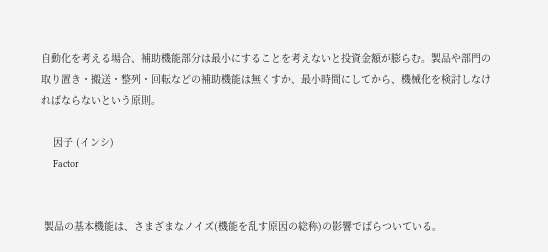自動化を考える場合、補助機能部分は最小にすることを考えないと投資金額が膨らむ。製品や部門の取り置き・搬送・整列・回転などの補助機能は無くすか、最小時間にしてから、機械化を検討しなければならないという原則。

    因子 (インシ)
    Factor


 製品の基本機能は、さまざまなノイズ(機能を乱す原因の総称)の影響でばらついている。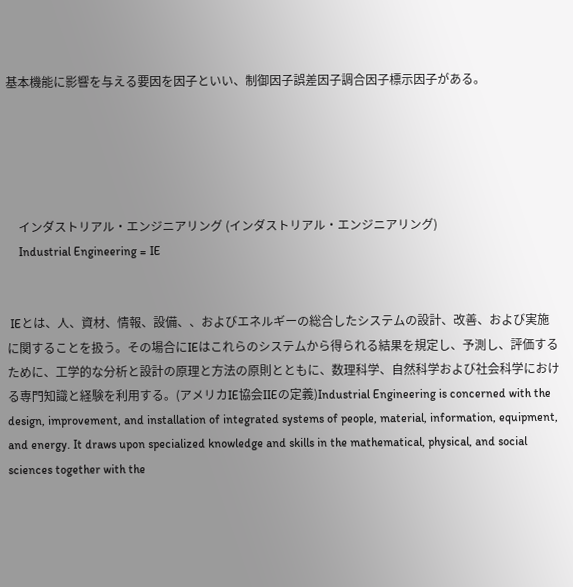基本機能に影響を与える要因を因子といい、制御因子誤差因子調合因子標示因子がある。





    インダストリアル・エンジニアリング (インダストリアル・エンジニアリング)
    Industrial Engineering = IE


 IEとは、人、資材、情報、設備、、およびエネルギーの総合したシステムの設計、改善、および実施に関することを扱う。その場合にIEはこれらのシステムから得られる結果を規定し、予測し、評価するために、工学的な分析と設計の原理と方法の原則とともに、数理科学、自然科学および社会科学における専門知識と経験を利用する。(アメリカIE協会IIEの定義)Industrial Engineering is concerned with the design, improvement, and installation of integrated systems of people, material, information, equipment, and energy. It draws upon specialized knowledge and skills in the mathematical, physical, and social sciences together with the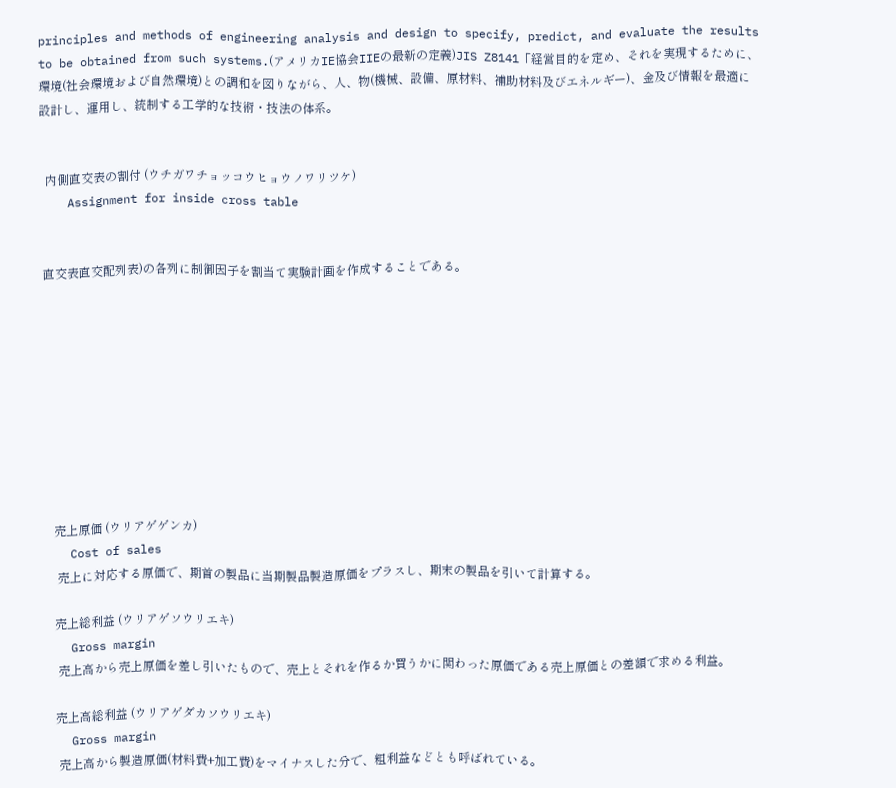principles and methods of engineering analysis and design to specify, predict, and evaluate the results to be obtained from such systems.(アメリカIE協会IIEの最新の定義)JIS Z8141「経営目的を定め、それを実現するために、環境(社会環境および自然環境)との調和を図りながら、人、物(機械、設備、原材料、補助材料及びエネルギー)、金及び情報を最適に設計し、運用し、統制する工学的な技術・技法の体系。


  内側直交表の割付 (ウチガワチョッコウヒョウノワリツケ)
    Assignment for inside cross table


 直交表直交配列表)の各列に制御因子を割当て実験計画を作成することである。










    売上原価 (ウリアゲゲンカ)
    Cost of sales
     売上に対応する原価で、期首の製品に当期製品製造原価をプラスし、期末の製品を引いて計算する。

    売上総利益 (ウリアゲソウリエキ)
    Gross margin
     売上高から売上原価を差し引いたもので、売上とそれを作るか買うかに関わった原価である売上原価との差額で求める利益。

    売上高総利益 (ウリアゲダカソウリエキ)
    Gross margin
     売上高から製造原価(材料費+加工費)をマイナスした分で、粗利益などとも呼ばれている。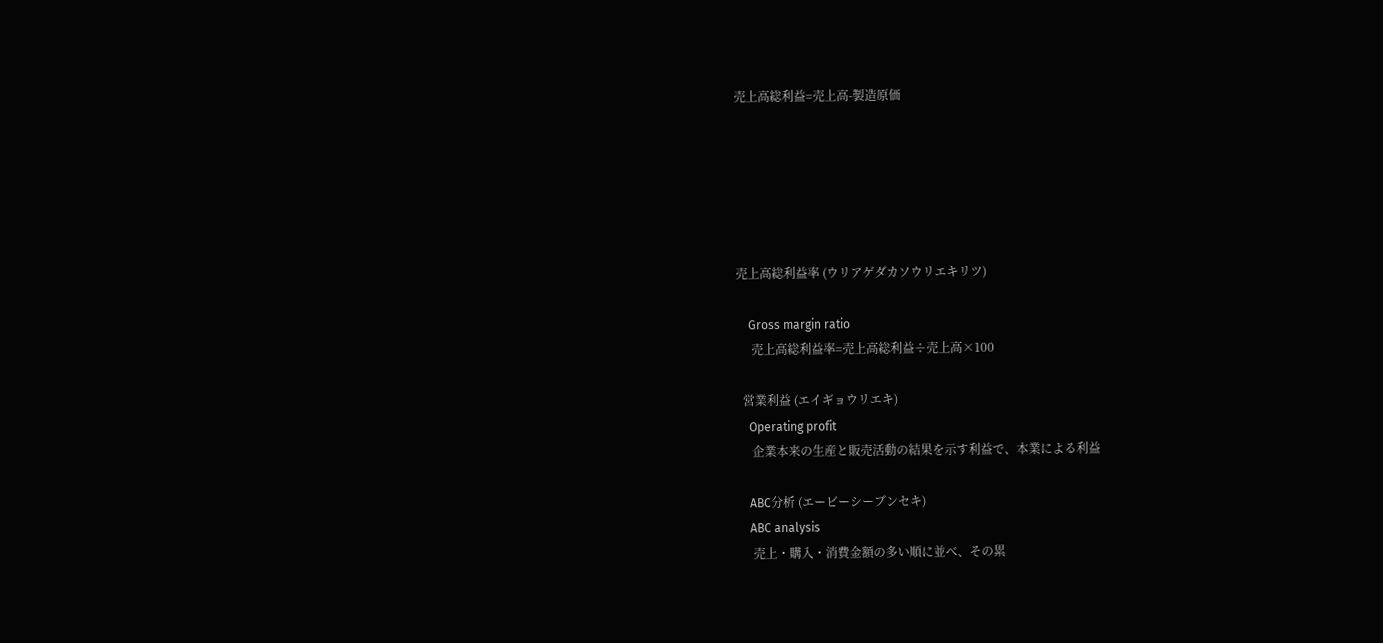売上高総利益=売上高-製造原価






売上高総利益率 (ウリアゲダカソウリエキリツ)

    Gross margin ratio
     売上高総利益率=売上高総利益÷売上高×100

  営業利益 (エイギョウリエキ)
    Operating profit
     企業本来の生産と販売活動の結果を示す利益で、本業による利益

    ABC分析 (エービーシーブンセキ)
    ABC analysis
     売上・購入・消費金額の多い順に並べ、その累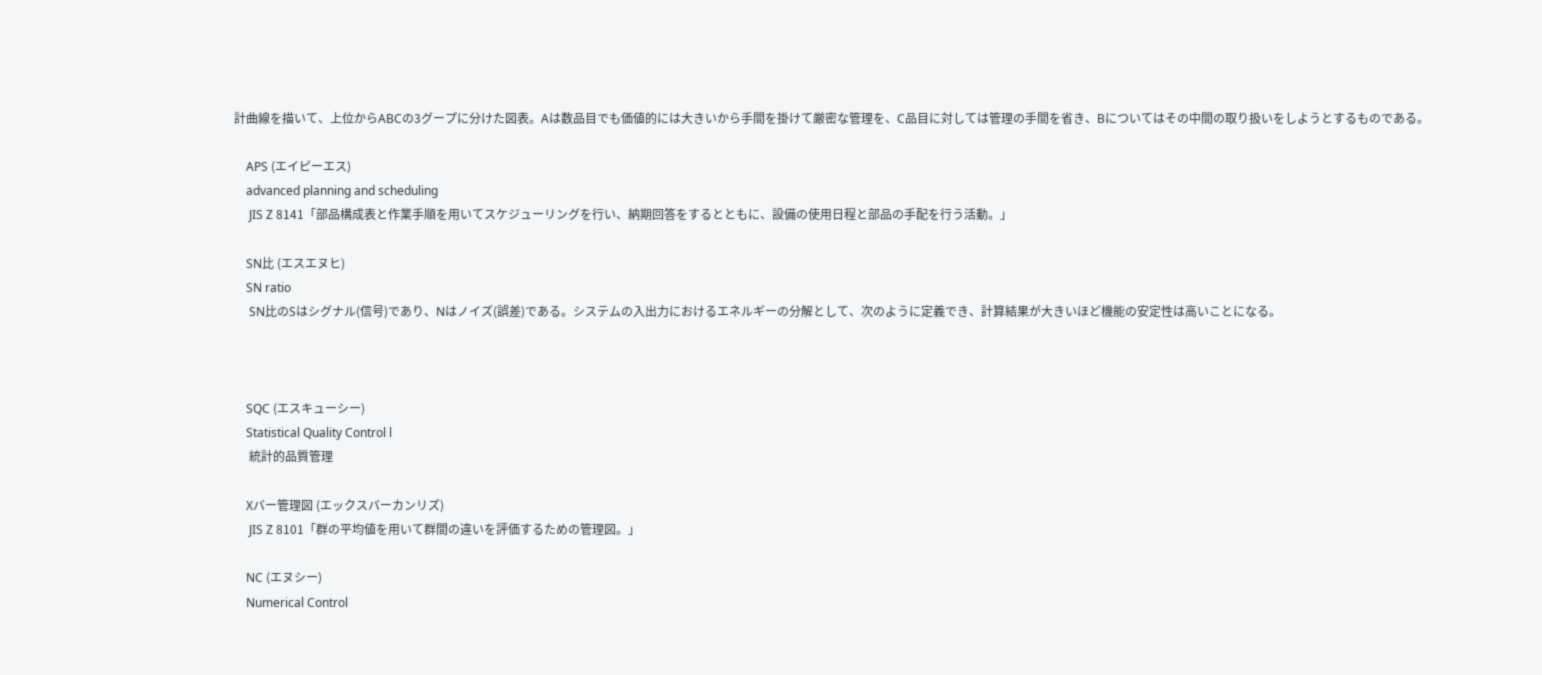計曲線を描いて、上位からABCの3グープに分けた図表。Aは数品目でも価値的には大きいから手間を掛けて厳密な管理を、C品目に対しては管理の手間を省き、Bについてはその中間の取り扱いをしようとするものである。

    APS (エイピーエス)
    advanced planning and scheduling
     JIS Z 8141「部品構成表と作業手順を用いてスケジューリングを行い、納期回答をするとともに、設備の使用日程と部品の手配を行う活動。」

    SN比 (エスエヌヒ)
    SN ratio
     SN比のSはシグナル(信号)であり、Nはノイズ(誤差)である。システムの入出力におけるエネルギーの分解として、次のように定義でき、計算結果が大きいほど機能の安定性は高いことになる。



    SQC (エスキューシー)
    Statistical Quality Control l
     統計的品質管理

    Xバー管理図 (エックスバーカンリズ)
     JIS Z 8101「群の平均値を用いて群間の違いを評価するための管理図。」

    NC (エヌシー)
    Numerical Control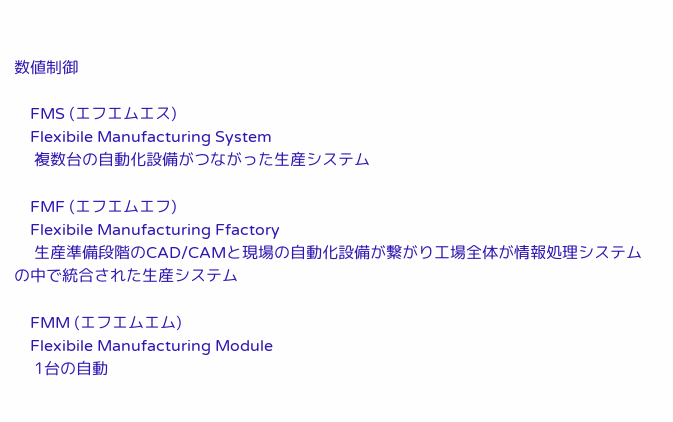数値制御

    FMS (エフエムエス)
    Flexibile Manufacturing System
     複数台の自動化設備がつながった生産システム

    FMF (エフエムエフ)
    Flexibile Manufacturing Ffactory
     生産準備段階のCAD/CAMと現場の自動化設備が繋がり工場全体が情報処理システムの中で統合された生産システム

    FMM (エフエムエム)
    Flexibile Manufacturing Module
     1台の自動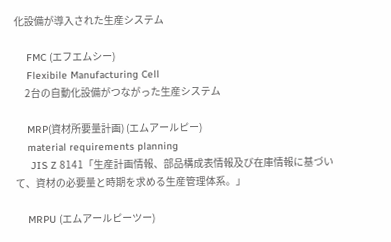化設備が導入された生産システム

    FMC (エフエムシー)
    Flexibile Manufacturing Cell
     2台の自動化設備がつながった生産システム

    MRP(資材所要量計画) (エムアールピー)
    material requirements planning
     JIS Z 8141「生産計画情報、部品構成表情報及び在庫情報に基づいて、資材の必要量と時期を求める生産管理体系。」

    MRPU (エムアールピーツー)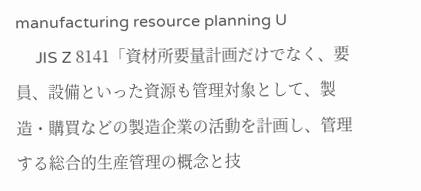manufacturing resource planning U
     JIS Z 8141「資材所要量計画だけでなく、要員、設備といった資源も管理対象として、製造・購買などの製造企業の活動を計画し、管理する総合的生産管理の概念と技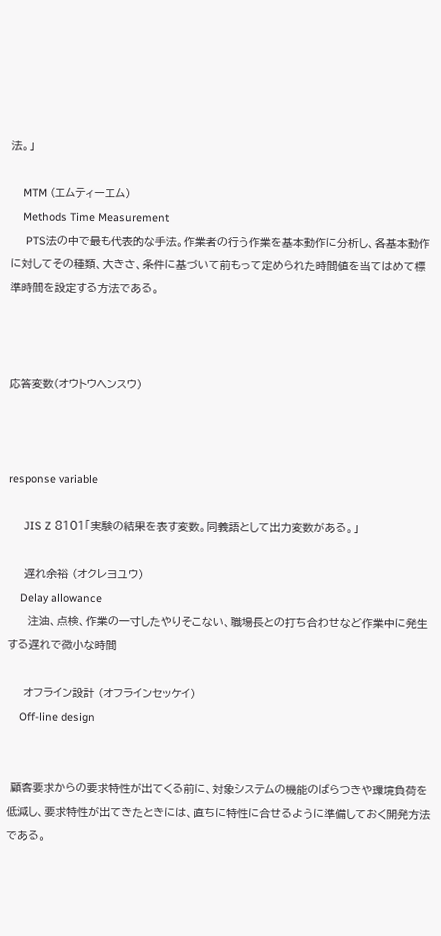法。」

    MTM (エムティーエム)
    Methods Time Measurement
     PTS法の中で最も代表的な手法。作業者の行う作業を基本動作に分析し、各基本動作に対してその種類、大きさ、条件に基づいて前もって定められた時間値を当てはめて標準時間を設定する方法である。



応答変数(オウトウヘンスウ)



response variable

     JIS Z 8101「実験の結果を表す変数。同義語として出力変数がある。」

    遅れ余裕 (オクレヨユウ)
    Delay allowance
     注油、点検、作業の一寸したやりそこない、職場長との打ち合わせなど作業中に発生する遅れで微小な時間

    オフライン設計 (オフラインセッケイ)
    Off-line design


 顧客要求からの要求特性が出てくる前に、対象システムの機能のばらつきや環境負荷を低減し、要求特性が出てきたときには、直ちに特性に合せるように準備しておく開発方法である。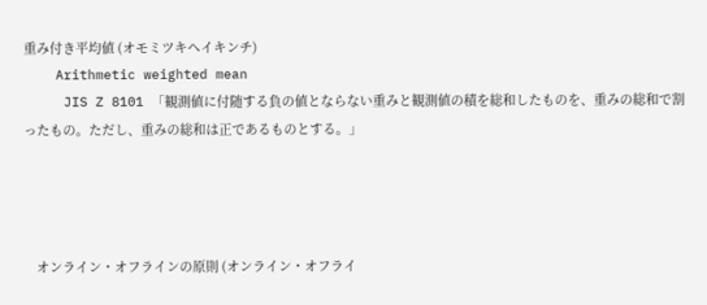重み付き平均値 (オモミツキヘイキンチ)
    Arithmetic weighted mean
     JIS Z 8101 「観測値に付随する負の値とならない重みと観測値の積を総和したものを、重みの総和で割ったもの。ただし、重みの総和は正であるものとする。」




    オンライン・オフラインの原則 (オンライン・オフライ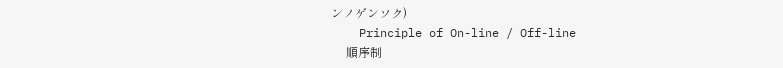ンノゲンソク)
    Principle of On-line / Off-line
     順序制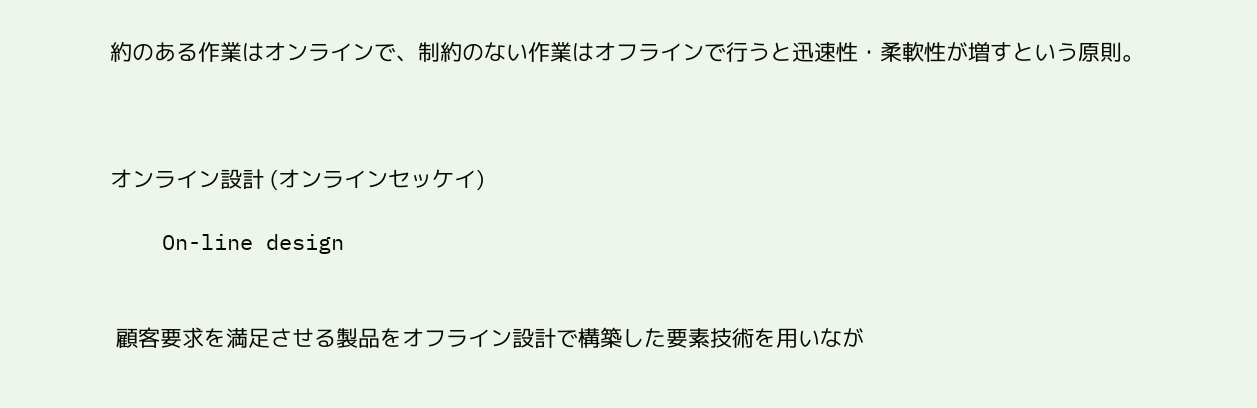約のある作業はオンラインで、制約のない作業はオフラインで行うと迅速性・柔軟性が増すという原則。



オンライン設計 (オンラインセッケイ)

    On-line design


 顧客要求を満足させる製品をオフライン設計で構築した要素技術を用いなが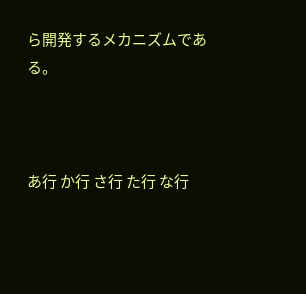ら開発するメカニズムである。



あ行 か行 さ行 た行 な行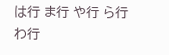は行 ま行 や行 ら行 わ行